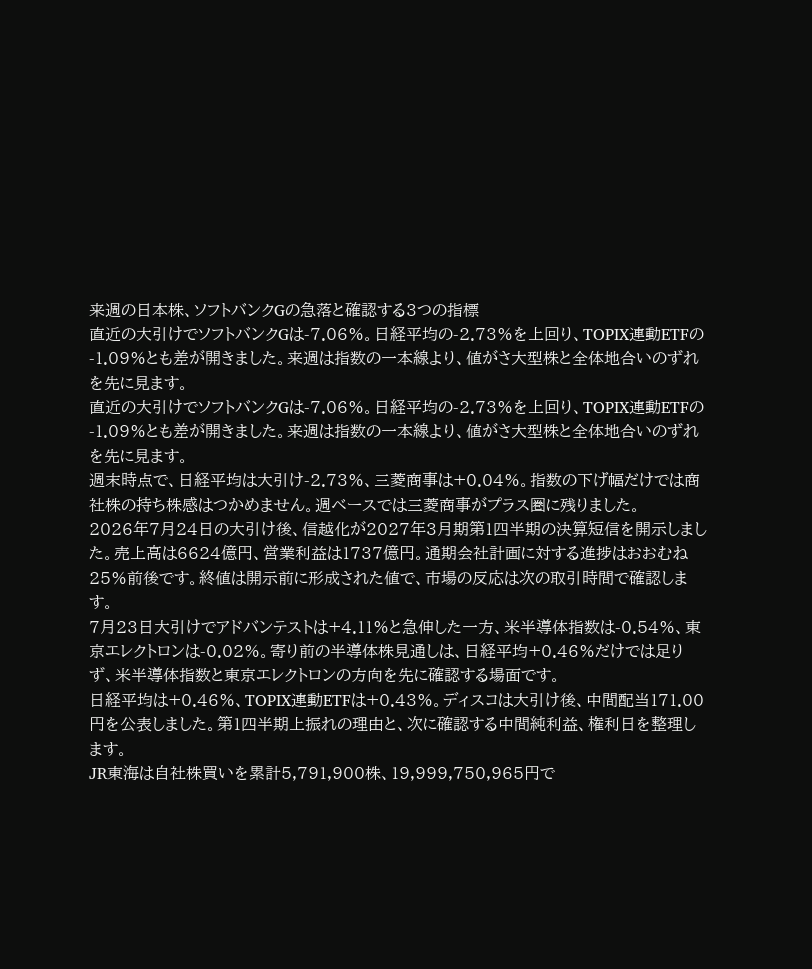来週の日本株、ソフトバンクGの急落と確認する3つの指標
直近の大引けでソフトバンクGは-7.06%。日経平均の-2.73%を上回り、TOPIX連動ETFの-1.09%とも差が開きました。来週は指数の一本線より、値がさ大型株と全体地合いのずれを先に見ます。
直近の大引けでソフトバンクGは-7.06%。日経平均の-2.73%を上回り、TOPIX連動ETFの-1.09%とも差が開きました。来週は指数の一本線より、値がさ大型株と全体地合いのずれを先に見ます。
週末時点で、日経平均は大引け-2.73%、三菱商事は+0.04%。指数の下げ幅だけでは商社株の持ち株感はつかめません。週ベースでは三菱商事がプラス圏に残りました。
2026年7月24日の大引け後、信越化が2027年3月期第1四半期の決算短信を開示しました。売上高は6624億円、営業利益は1737億円。通期会社計画に対する進捗はおおむね25%前後です。終値は開示前に形成された値で、市場の反応は次の取引時間で確認します。
7月23日大引けでアドバンテストは+4.11%と急伸した一方、米半導体指数は-0.54%、東京エレクトロンは-0.02%。寄り前の半導体株見通しは、日経平均+0.46%だけでは足りず、米半導体指数と東京エレクトロンの方向を先に確認する場面です。
日経平均は+0.46%、TOPIX連動ETFは+0.43%。ディスコは大引け後、中間配当171.00円を公表しました。第1四半期上振れの理由と、次に確認する中間純利益、権利日を整理します。
JR東海は自社株買いを累計5,791,900株、19,999,750,965円で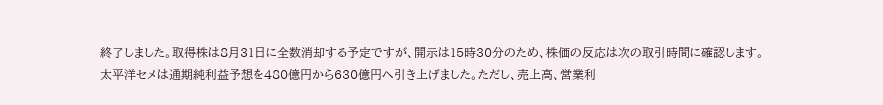終了しました。取得株は8月31日に全数消却する予定ですが、開示は15時30分のため、株価の反応は次の取引時間に確認します。
太平洋セメは通期純利益予想を480億円から630億円へ引き上げました。ただし、売上高、営業利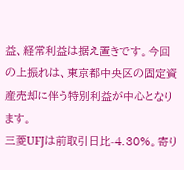益、経常利益は据え置きです。今回の上振れは、東京都中央区の固定資産売却に伴う特別利益が中心となります。
三菱UFJは前取引日比-4.30%。寄り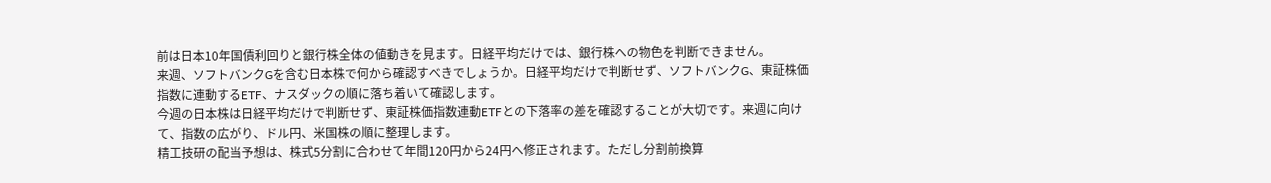前は日本10年国債利回りと銀行株全体の値動きを見ます。日経平均だけでは、銀行株への物色を判断できません。
来週、ソフトバンクGを含む日本株で何から確認すべきでしょうか。日経平均だけで判断せず、ソフトバンクG、東証株価指数に連動するETF、ナスダックの順に落ち着いて確認します。
今週の日本株は日経平均だけで判断せず、東証株価指数連動ETFとの下落率の差を確認することが大切です。来週に向けて、指数の広がり、ドル円、米国株の順に整理します。
精工技研の配当予想は、株式5分割に合わせて年間120円から24円へ修正されます。ただし分割前換算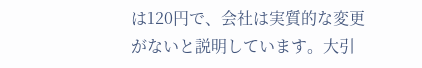は120円で、会社は実質的な変更がないと説明しています。大引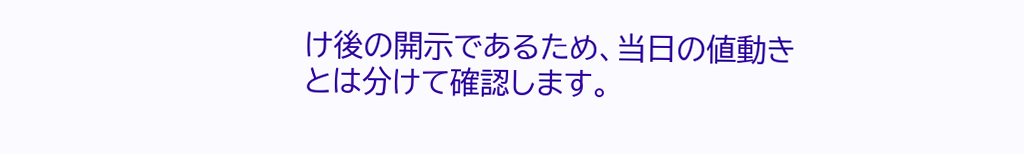け後の開示であるため、当日の値動きとは分けて確認します。